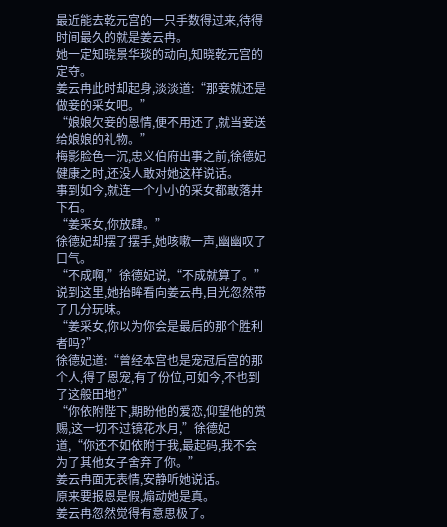最近能去乾元宫的一只手数得过来,待得时间最久的就是姜云冉。
她一定知晓景华琰的动向,知晓乾元宫的定夺。
姜云冉此时却起身,淡淡道:“那妾就还是做妾的采女吧。”
“娘娘欠妾的恩情,便不用还了,就当妾送给娘娘的礼物。”
梅影脸色一沉,忠义伯府出事之前,徐德妃健康之时,还没人敢对她这样说话。
事到如今,就连一个小小的采女都敢落井下石。
“姜采女,你放肆。”
徐德妃却摆了摆手,她咳嗽一声,幽幽叹了口气。
“不成啊,”徐德妃说,“不成就算了。”
说到这里,她抬眸看向姜云冉,目光忽然带了几分玩味。
“姜采女,你以为你会是最后的那个胜利者吗?”
徐德妃道:“曾经本宫也是宠冠后宫的那个人,得了恩宠,有了份位,可如今,不也到了这般田地?”
“你依附陛下,期盼他的爱恋,仰望他的赏赐,这一切不过镜花水月,”徐德妃道,“你还不如依附于我,最起码,我不会为了其他女子舍弃了你。”
姜云冉面无表情,安静听她说话。
原来要报恩是假,煽动她是真。
姜云冉忽然觉得有意思极了。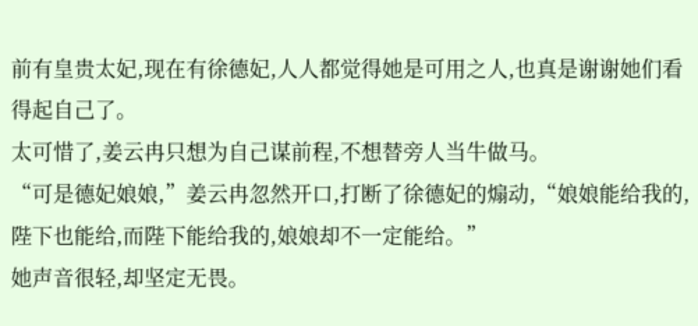前有皇贵太妃,现在有徐德妃,人人都觉得她是可用之人,也真是谢谢她们看得起自己了。
太可惜了,姜云冉只想为自己谋前程,不想替旁人当牛做马。
“可是德妃娘娘,”姜云冉忽然开口,打断了徐德妃的煽动,“娘娘能给我的,陛下也能给,而陛下能给我的,娘娘却不一定能给。”
她声音很轻,却坚定无畏。